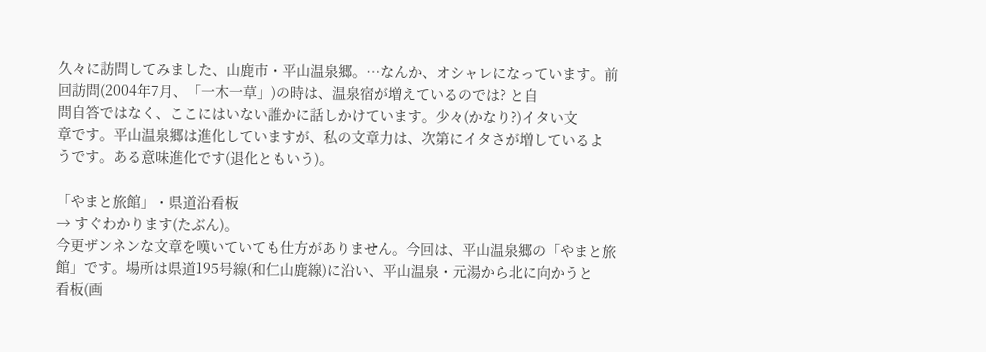久々に訪問してみました、山鹿市・平山温泉郷。…なんか、オシャレになっています。前
回訪問(2004年7月、「一木一草」)の時は、温泉宿が増えているのでは? と自
問自答ではなく、ここにはいない誰かに話しかけています。少々(かなり?)イタい文
章です。平山温泉郷は進化していますが、私の文章力は、次第にイタさが増しているよ
うです。ある意味進化です(退化ともいう)。

「やまと旅館」・県道沿看板
→ すぐわかります(たぶん)。
今更ザンネンな文章を嘆いていても仕方がありません。今回は、平山温泉郷の「やまと旅
館」です。場所は県道195号線(和仁山鹿線)に沿い、平山温泉・元湯から北に向かうと
看板(画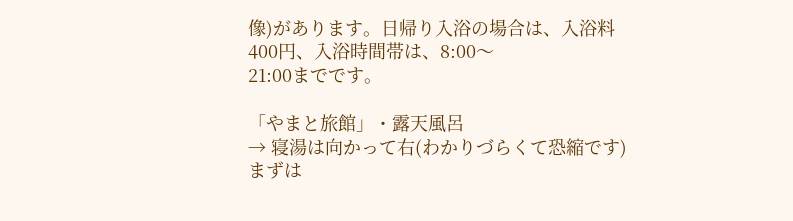像)があります。日帰り入浴の場合は、入浴料400円、入浴時間帯は、8:00〜
21:00までです。

「やまと旅館」・露天風呂
→ 寝湯は向かって右(わかりづらくて恐縮です)
まずは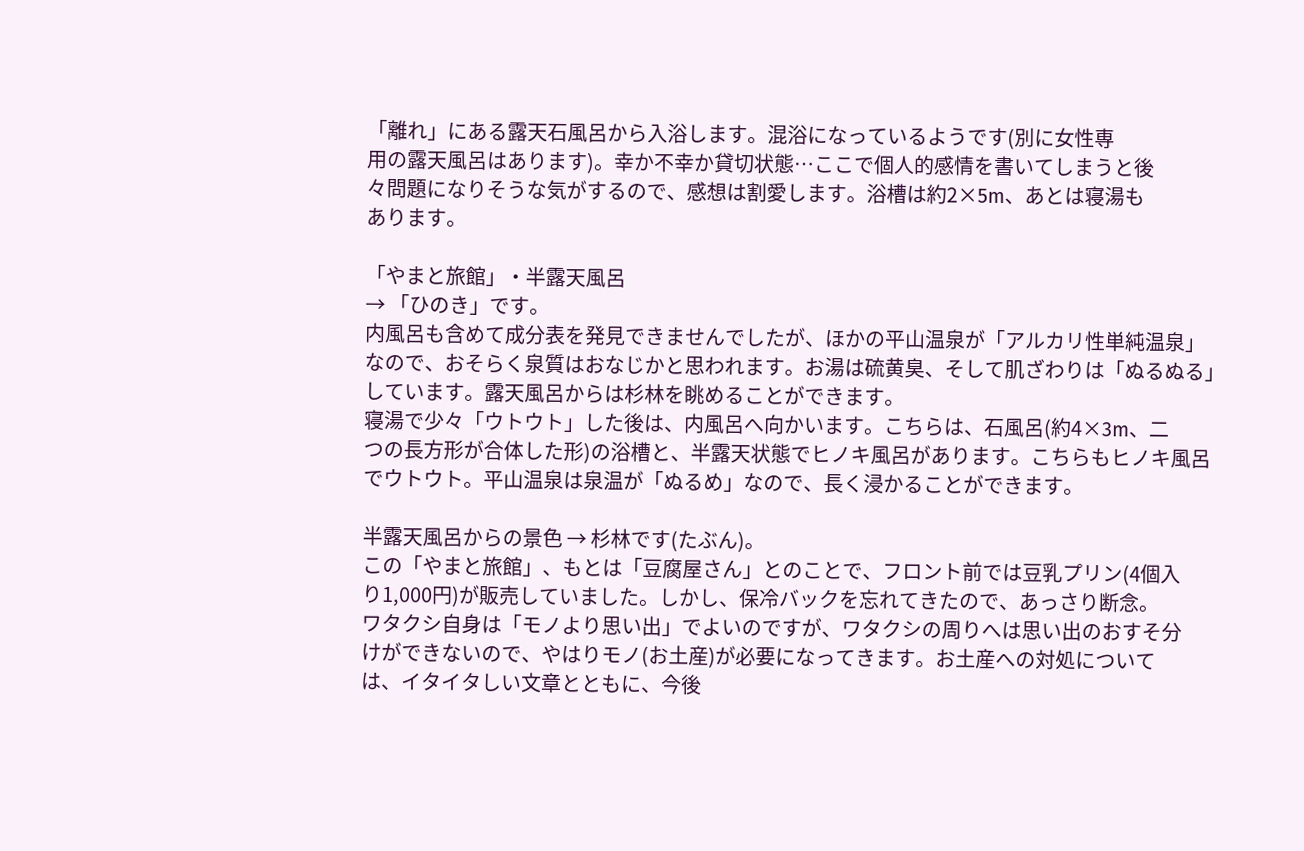「離れ」にある露天石風呂から入浴します。混浴になっているようです(別に女性専
用の露天風呂はあります)。幸か不幸か貸切状態…ここで個人的感情を書いてしまうと後
々問題になりそうな気がするので、感想は割愛します。浴槽は約2×5m、あとは寝湯も
あります。

「やまと旅館」・半露天風呂
→ 「ひのき」です。
内風呂も含めて成分表を発見できませんでしたが、ほかの平山温泉が「アルカリ性単純温泉」
なので、おそらく泉質はおなじかと思われます。お湯は硫黄臭、そして肌ざわりは「ぬるぬる」
しています。露天風呂からは杉林を眺めることができます。
寝湯で少々「ウトウト」した後は、内風呂へ向かいます。こちらは、石風呂(約4×3m、二
つの長方形が合体した形)の浴槽と、半露天状態でヒノキ風呂があります。こちらもヒノキ風呂
でウトウト。平山温泉は泉温が「ぬるめ」なので、長く浸かることができます。

半露天風呂からの景色 → 杉林です(たぶん)。
この「やまと旅館」、もとは「豆腐屋さん」とのことで、フロント前では豆乳プリン(4個入
り1,000円)が販売していました。しかし、保冷バックを忘れてきたので、あっさり断念。
ワタクシ自身は「モノより思い出」でよいのですが、ワタクシの周りへは思い出のおすそ分
けができないので、やはりモノ(お土産)が必要になってきます。お土産への対処について
は、イタイタしい文章とともに、今後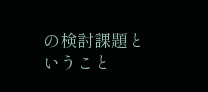の検討課題ということ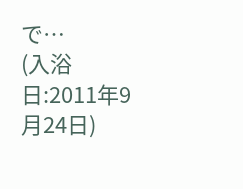で…
(入浴日:2011年9月24日)